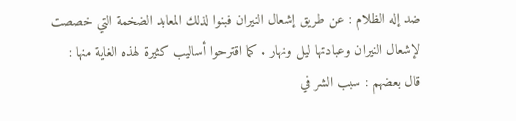ضد إله الظلام : عن طريق إشعال النيران فبنوا لذلك المعابد الضخمة التي خصصت لإشعال النيران وعبادتها ليل ونهار . كما اقترحوا أساليب كثيرة لهذه الغاية منها :
قال بعضهم : سبب الشر في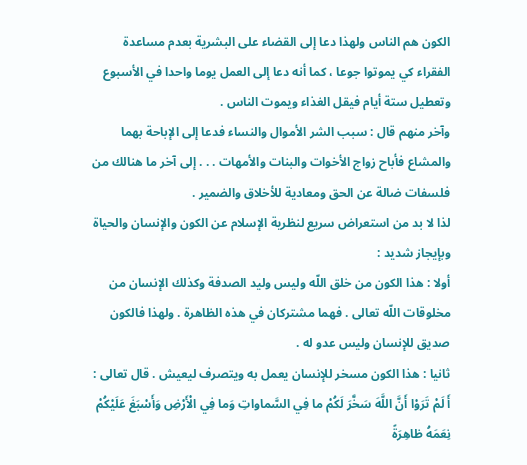الكون هم الناس ولهذا دعا إلى القضاء على البشرية بعدم مساعدة الفقراء كي يموتوا جوعا ، كما أنه دعا إلى العمل يوما واحدا في الأسبوع وتعطيل ستة أيام فيقل الغذاء ويموت الناس .
وآخر منهم قال : سبب الشر الأموال والنساء فدعا إلى الإباحة بهما والمشاع فأباح زواج الأخوات والبنات والأمهات . . . إلى آخر ما هنالك من فلسفات ضالة عن الحق ومعادية للأخلاق والضمير .
لذا لا بد من استعراض سريع لنظرية الإسلام عن الكون والإنسان والحياة وبإيجاز شديد :
أولا : هذا الكون من خلق اللّه وليس وليد الصدفة وكذلك الإنسان من مخلوقات اللّه تعالى . فهما مشتركان في هذه الظاهرة . ولهذا فالكون صديق للإنسان وليس عدو له .
ثانيا : هذا الكون مسخر للإنسان يعمل به ويتصرف ليعيش . قال تعالى :
أَ لَمْ تَرَوْا أَنَّ اللَّهَ سَخَّرَ لَكُمْ ما فِي السَّماواتِ وَما فِي الْأَرْضِ وَأَسْبَغَ عَلَيْكُمْ نِعَمَهُ ظاهِرَةً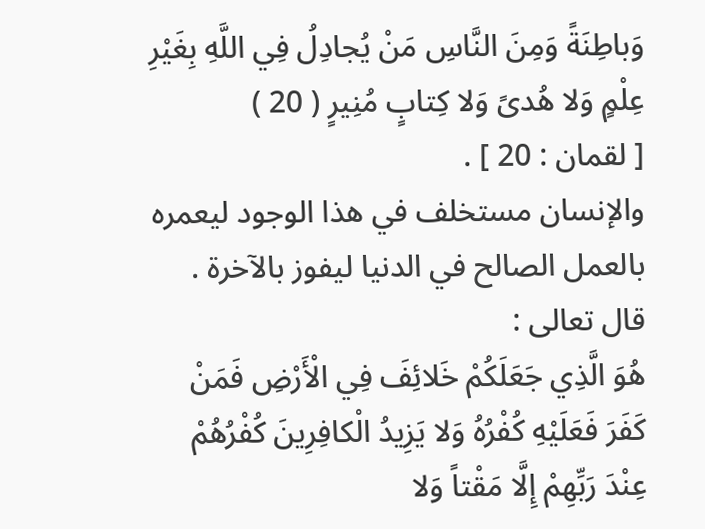وَباطِنَةً وَمِنَ النَّاسِ مَنْ يُجادِلُ فِي اللَّهِ بِغَيْرِ عِلْمٍ وَلا هُدىً وَلا كِتابٍ مُنِيرٍ ( 20 )
[ لقمان : 20 ] .
والإنسان مستخلف في هذا الوجود ليعمره بالعمل الصالح في الدنيا ليفوز بالآخرة . قال تعالى :
هُوَ الَّذِي جَعَلَكُمْ خَلائِفَ فِي الْأَرْضِ فَمَنْ كَفَرَ فَعَلَيْهِ كُفْرُهُ وَلا يَزِيدُ الْكافِرِينَ كُفْرُهُمْ عِنْدَ رَبِّهِمْ إِلَّا مَقْتاً وَلا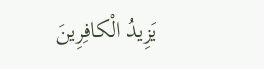يَزِيدُ الْكافِرِينَ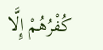كُفْرُهُمْ إِلَّا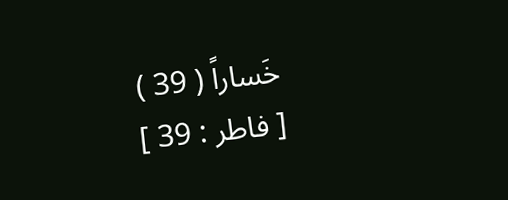خَساراً ( 39 )
[ فاطر : 39 ]